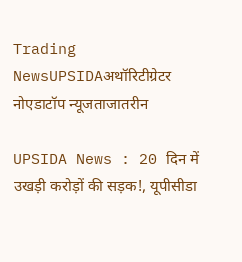Trading NewsUPSIDAअथॉरिटीग्रेटर नोएडाटॉप न्यूजताजातरीन

UPSIDA News : 20 दिन में उखड़ी करोड़ों की सड़क!, यूपीसीडा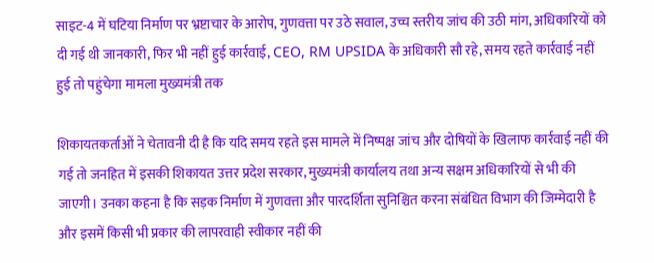साइट-4 में घटिया निर्माण पर भ्रष्टाचार के आरोप, गुणवत्ता पर उठे सवाल, उच्च स्तरीय जांच की उठी मांग, अधिकारियों को दी गई थी जानकारी, फिर भी नहीं हुई कार्रवाई, CEO, RM UPSIDA के अधिकारी सौ रहे, समय रहते कार्रवाई नहीं हुई तो पहुंचेगा मामला मुख्यमंत्री तक

शिकायतकर्ताओं ने चेतावनी दी है कि यदि समय रहते इस मामले में निष्पक्ष जांच और दोषियों के खिलाफ कार्रवाई नहीं की गई तो जनहित में इसकी शिकायत उत्तर प्रदेश सरकार, मुख्यमंत्री कार्यालय तथा अन्य सक्षम अधिकारियों से भी की जाएगी। उनका कहना है कि सड़क निर्माण में गुणवत्ता और पारदर्शिता सुनिश्चित करना संबंधित विभाग की जिम्मेदारी है और इसमें किसी भी प्रकार की लापरवाही स्वीकार नहीं की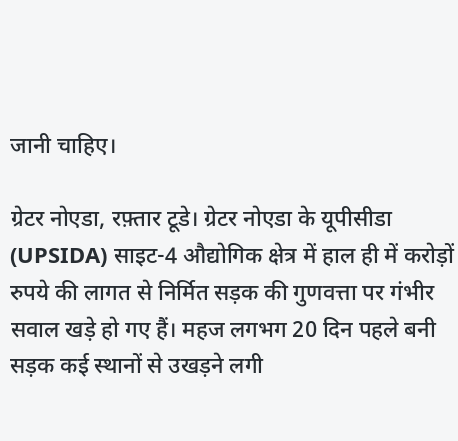जानी चाहिए।

ग्रेटर नोएडा, रफ़्तार टूडे। ग्रेटर नोएडा के यूपीसीडा (UPSIDA) साइट-4 औद्योगिक क्षेत्र में हाल ही में करोड़ों रुपये की लागत से निर्मित सड़क की गुणवत्ता पर गंभीर सवाल खड़े हो गए हैं। महज लगभग 20 दिन पहले बनी सड़क कई स्थानों से उखड़ने लगी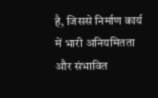है, जिससे निर्माण कार्य में भारी अनियमितता और संभावित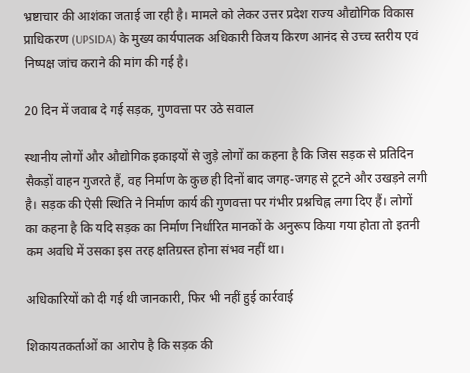भ्रष्टाचार की आशंका जताई जा रही है। मामले को लेकर उत्तर प्रदेश राज्य औद्योगिक विकास प्राधिकरण (UPSIDA) के मुख्य कार्यपालक अधिकारी विजय किरण आनंद से उच्च स्तरीय एवं निष्पक्ष जांच कराने की मांग की गई है।

20 दिन में जवाब दे गई सड़क, गुणवत्ता पर उठे सवाल

स्थानीय लोगों और औद्योगिक इकाइयों से जुड़े लोगों का कहना है कि जिस सड़क से प्रतिदिन सैकड़ों वाहन गुजरते हैं, वह निर्माण के कुछ ही दिनों बाद जगह-जगह से टूटने और उखड़ने लगी है। सड़क की ऐसी स्थिति ने निर्माण कार्य की गुणवत्ता पर गंभीर प्रश्नचिह्न लगा दिए हैं। लोगों का कहना है कि यदि सड़क का निर्माण निर्धारित मानकों के अनुरूप किया गया होता तो इतनी कम अवधि में उसका इस तरह क्षतिग्रस्त होना संभव नहीं था।

अधिकारियों को दी गई थी जानकारी, फिर भी नहीं हुई कार्रवाई

शिकायतकर्ताओं का आरोप है कि सड़क की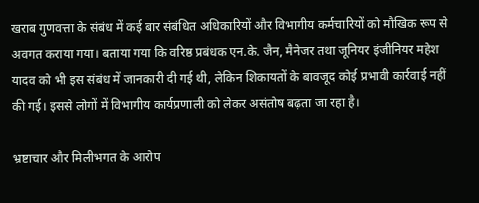खराब गुणवत्ता के संबंध में कई बार संबंधित अधिकारियों और विभागीय कर्मचारियों को मौखिक रूप से अवगत कराया गया। बताया गया कि वरिष्ठ प्रबंधक एन.के. जैन, मैनेजर तथा जूनियर इंजीनियर महेश यादव को भी इस संबंध में जानकारी दी गई थी, लेकिन शिकायतों के बावजूद कोई प्रभावी कार्रवाई नहीं की गई। इससे लोगों में विभागीय कार्यप्रणाली को लेकर असंतोष बढ़ता जा रहा है।

भ्रष्टाचार और मिलीभगत के आरोप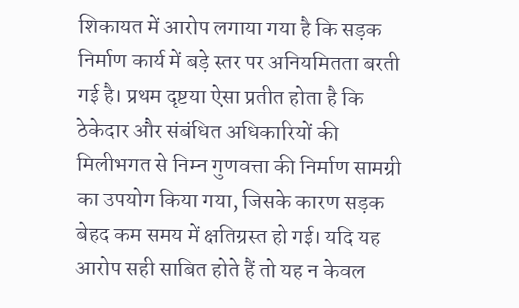शिकायत में आरोप लगाया गया है कि सड़क निर्माण कार्य में बड़े स्तर पर अनियमितता बरती गई है। प्रथम दृष्टया ऐसा प्रतीत होता है कि ठेकेदार और संबंधित अधिकारियों की मिलीभगत से निम्न गुणवत्ता की निर्माण सामग्री का उपयोग किया गया, जिसके कारण सड़क बेहद कम समय में क्षतिग्रस्त हो गई। यदि यह आरोप सही साबित होते हैं तो यह न केवल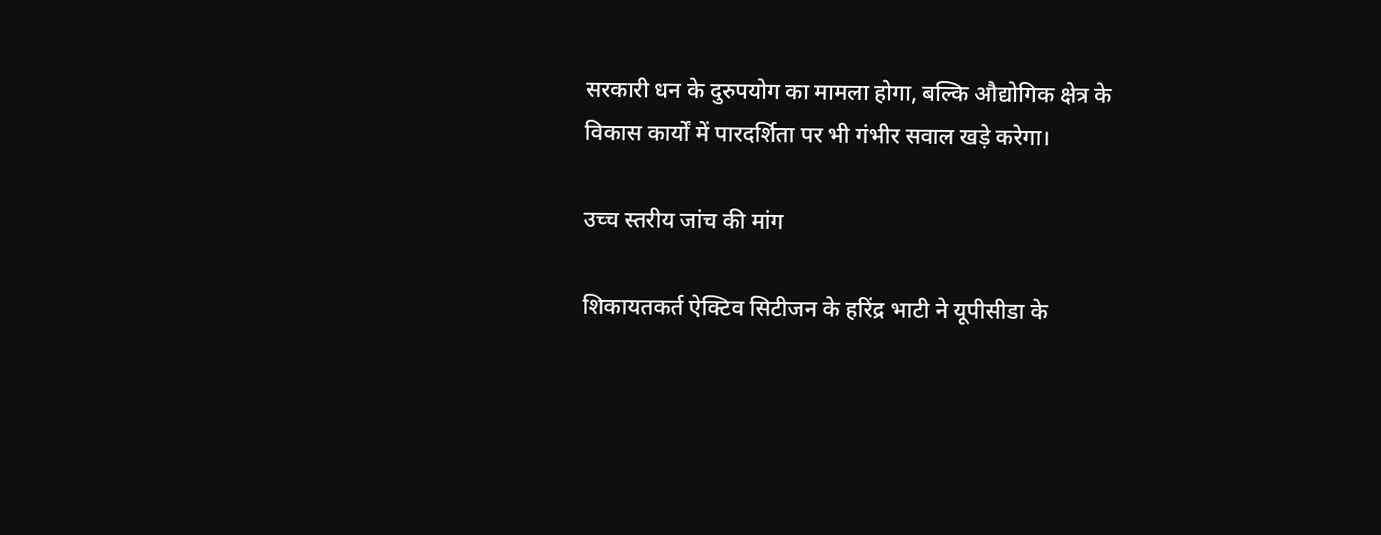सरकारी धन के दुरुपयोग का मामला होगा, बल्कि औद्योगिक क्षेत्र के विकास कार्यों में पारदर्शिता पर भी गंभीर सवाल खड़े करेगा।

उच्च स्तरीय जांच की मांग

शिकायतकर्त ऐक्टिव सिटीजन के हरिंद्र भाटी ने यूपीसीडा के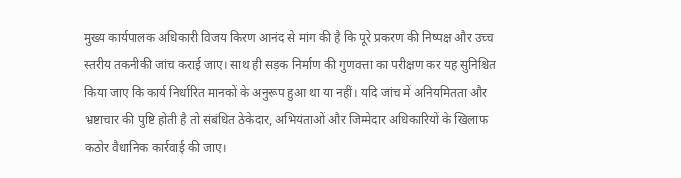मुख्य कार्यपालक अधिकारी विजय किरण आनंद से मांग की है कि पूरे प्रकरण की निष्पक्ष और उच्च स्तरीय तकनीकी जांच कराई जाए। साथ ही सड़क निर्माण की गुणवत्ता का परीक्षण कर यह सुनिश्चित किया जाए कि कार्य निर्धारित मानकों के अनुरूप हुआ था या नहीं। यदि जांच में अनियमितता और भ्रष्टाचार की पुष्टि होती है तो संबंधित ठेकेदार, अभियंताओं और जिम्मेदार अधिकारियों के खिलाफ कठोर वैधानिक कार्रवाई की जाए।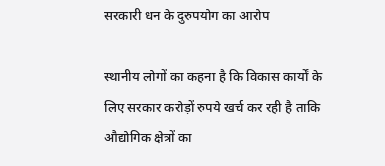सरकारी धन के दुरुपयोग का आरोप

स्थानीय लोगों का कहना है कि विकास कार्यों के लिए सरकार करोड़ों रुपये खर्च कर रही है ताकि औद्योगिक क्षेत्रों का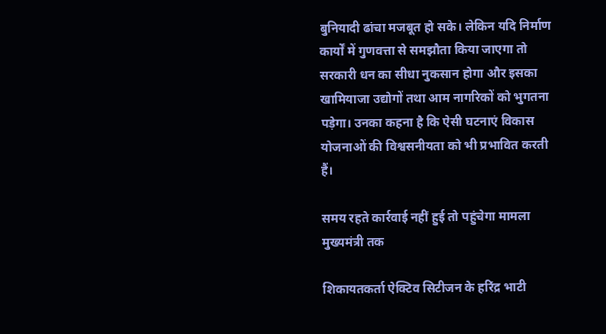बुनियादी ढांचा मजबूत हो सके। लेकिन यदि निर्माण कार्यों में गुणवत्ता से समझौता किया जाएगा तो सरकारी धन का सीधा नुकसान होगा और इसका खामियाजा उद्योगों तथा आम नागरिकों को भुगतना पड़ेगा। उनका कहना है कि ऐसी घटनाएं विकास योजनाओं की विश्वसनीयता को भी प्रभावित करती हैं।

समय रहते कार्रवाई नहीं हुई तो पहुंचेगा मामला मुख्यमंत्री तक

शिकायतकर्ता ऐक्टिव सिटीजन के हरिंद्र भाटी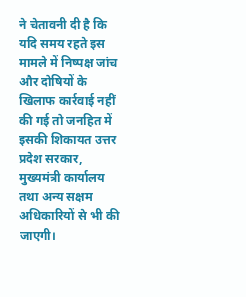ने चेतावनी दी है कि यदि समय रहते इस मामले में निष्पक्ष जांच और दोषियों के खिलाफ कार्रवाई नहीं की गई तो जनहित में इसकी शिकायत उत्तर प्रदेश सरकार, मुख्यमंत्री कार्यालय तथा अन्य सक्षम अधिकारियों से भी की जाएगी।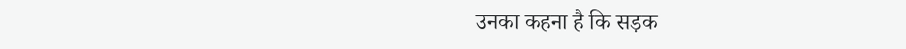उनका कहना है कि सड़क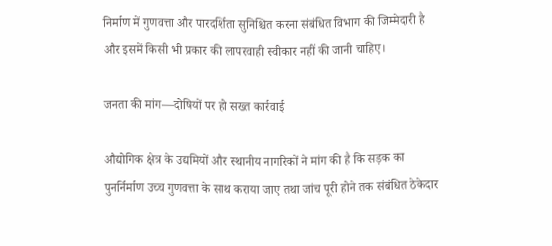निर्माण में गुणवत्ता और पारदर्शिता सुनिश्चित करना संबंधित विभाग की जिम्मेदारी है और इसमें किसी भी प्रकार की लापरवाही स्वीकार नहीं की जानी चाहिए।

जनता की मांग—दोषियों पर हो सख्त कार्रवाई

औद्योगिक क्षेत्र के उद्यमियों और स्थानीय नागरिकों ने मांग की है कि सड़क का पुनर्निर्माण उच्च गुणवत्ता के साथ कराया जाए तथा जांच पूरी होने तक संबंधित ठेकेदार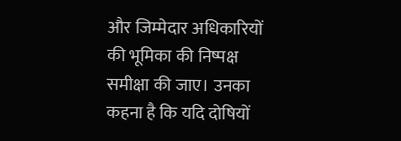और जिम्मेदार अधिकारियों की भूमिका की निष्पक्ष समीक्षा की जाए। उनका कहना है कि यदि दोषियों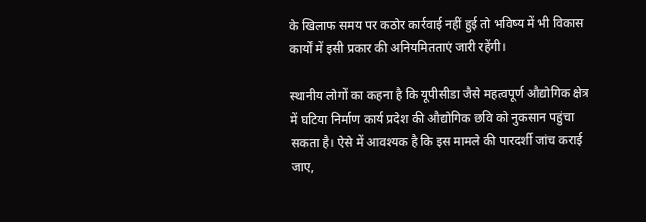के खिलाफ समय पर कठोर कार्रवाई नहीं हुई तो भविष्य में भी विकास कार्यों में इसी प्रकार की अनियमितताएं जारी रहेंगी।

स्थानीय लोगों का कहना है कि यूपीसीडा जैसे महत्वपूर्ण औद्योगिक क्षेत्र में घटिया निर्माण कार्य प्रदेश की औद्योगिक छवि को नुकसान पहुंचा सकता है। ऐसे में आवश्यक है कि इस मामले की पारदर्शी जांच कराई जाए,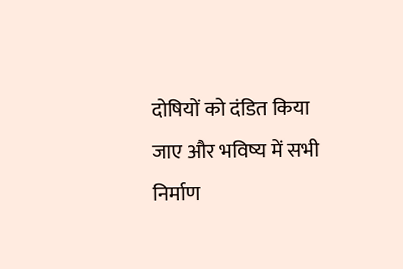दोषियों को दंडित किया जाए और भविष्य में सभी निर्माण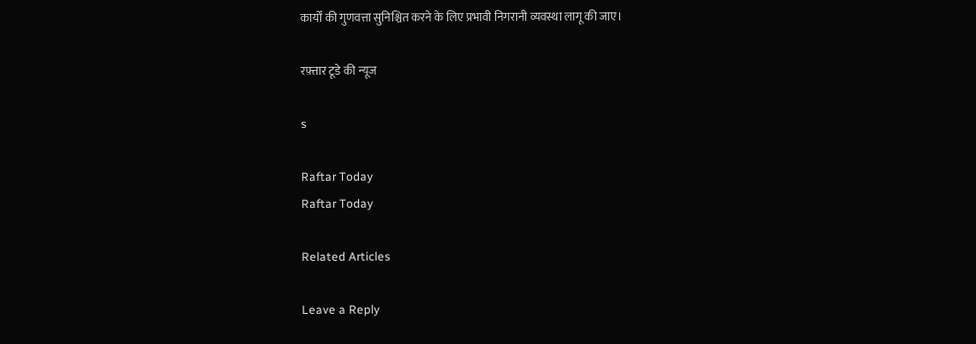कार्यों की गुणवत्ता सुनिश्चित करने के लिए प्रभावी निगरानी व्यवस्था लागू की जाए।

रफ़्तार टूडे की न्यूज

s

Raftar Today
Raftar Today

Related Articles

Leave a Reply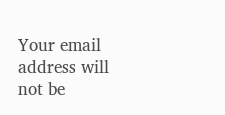Your email address will not be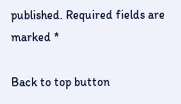published. Required fields are marked *

Back to top button